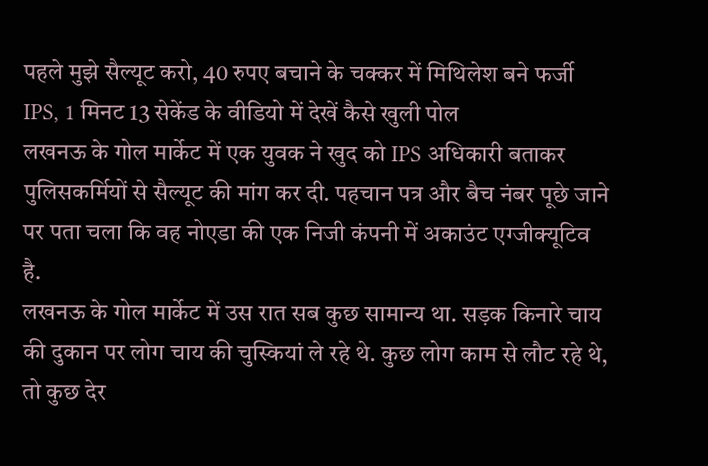पहले मुझे सैल्यूट करो, 40 रुपए बचाने के चक्कर में मिथिलेश बने फर्जी IPS, 1 मिनट 13 सेकेंड के वीडियो में देखें कैसे खुली पोल
लखनऊ के गोल मार्केट में एक युवक ने खुद को IPS अधिकारी बताकर पुलिसकर्मियों से सैल्यूट की मांग कर दी. पहचान पत्र और बैच नंबर पूछे जाने पर पता चला कि वह नोएडा की एक निजी कंपनी में अकाउंट एग्जीक्यूटिव है.
लखनऊ के गोल मार्केट में उस रात सब कुछ सामान्य था. सड़क किनारे चाय की दुकान पर लोग चाय की चुस्कियां ले रहे थे. कुछ लोग काम से लौट रहे थे, तो कुछ देर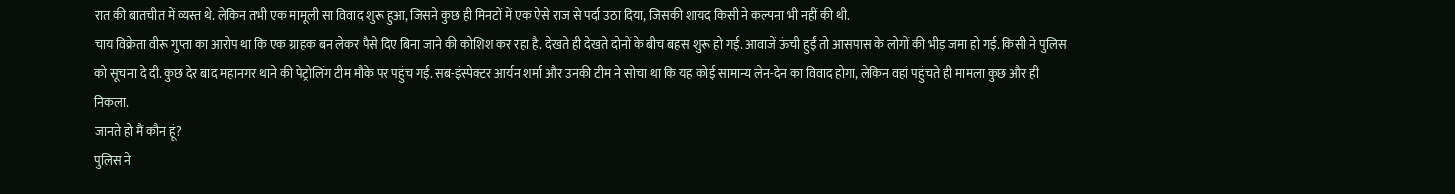रात की बातचीत में व्यस्त थे. लेकिन तभी एक मामूली सा विवाद शुरू हुआ, जिसने कुछ ही मिनटों में एक ऐसे राज से पर्दा उठा दिया, जिसकी शायद किसी ने कल्पना भी नहीं की थी.
चाय विक्रेता वीरू गुप्ता का आरोप था कि एक ग्राहक बन लेकर पैसे दिए बिना जाने की कोशिश कर रहा है. देखते ही देखते दोनों के बीच बहस शुरू हो गई. आवाजें ऊंची हुईं तो आसपास के लोगों की भीड़ जमा हो गई. किसी ने पुलिस को सूचना दे दी. कुछ देर बाद महानगर थाने की पेट्रोलिंग टीम मौके पर पहुंच गई. सब-इंस्पेक्टर आर्यन शर्मा और उनकी टीम ने सोचा था कि यह कोई सामान्य लेन-देन का विवाद होगा, लेकिन वहां पहुंचते ही मामला कुछ और ही निकला.
जानते हो मैं कौन हूं?
पुलिस ने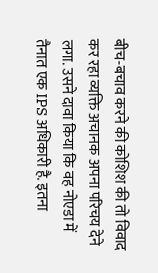बीच-बचाव करने की कोशिश की तो विवाद कर रहा व्यक्ति अचानक अपना परिचय देने लगा. उसने दावा किया कि वह नोएडा में तैनात एक IPS अधिकारी है. इतना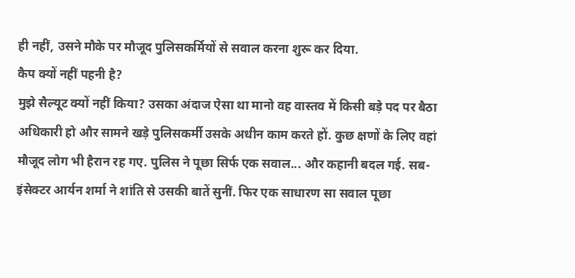ही नहीं, उसने मौके पर मौजूद पुलिसकर्मियों से सवाल करना शुरू कर दिया.
कैप क्यों नहीं पहनी है?
मुझे सैल्यूट क्यों नहीं किया? उसका अंदाज ऐसा था मानो वह वास्तव में किसी बड़े पद पर बैठा अधिकारी हो और सामने खड़े पुलिसकर्मी उसके अधीन काम करते हों. कुछ क्षणों के लिए वहां मौजूद लोग भी हैरान रह गए. पुलिस ने पूछा सिर्फ एक सवाल... और कहानी बदल गई. सब-इंसेक्टर आर्यन शर्मा ने शांति से उसकी बातें सुनीं. फिर एक साधारण सा सवाल पूछा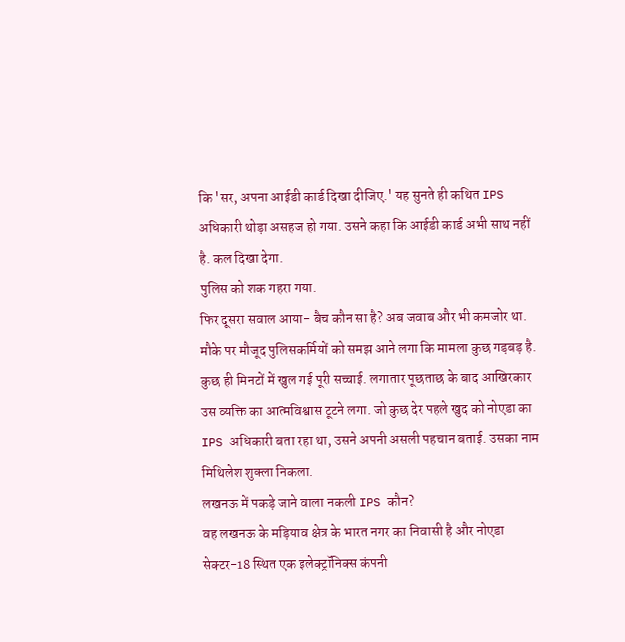कि 'सर, अपना आईडी कार्ड दिखा दीजिए.' यह सुनते ही कथित IPS अधिकारी थोड़ा असहज हो गया. उसने कहा कि आईडी कार्ड अभी साथ नहीं है. कल दिखा देगा.
पुलिस को शक गहरा गया.
फिर दूसरा सवाल आया- बैच कौन सा है? अब जवाब और भी कमजोर था. मौके पर मौजूद पुलिसकर्मियों को समझ आने लगा कि मामला कुछ गड़बड़ है. कुछ ही मिनटों में खुल गई पूरी सच्चाई. लगातार पूछताछ के बाद आखिरकार उस व्यक्ति का आत्मविश्वास टूटने लगा. जो कुछ देर पहले खुद को नोएडा का IPS अधिकारी बता रहा था, उसने अपनी असली पहचान बताई. उसका नाम मिथिलेश शुक्ला निकला.
लखनऊ में पकड़े जाने वाला नकली IPS कौन?
वह लखनऊ के मड़ियाव क्षेत्र के भारत नगर का निवासी है और नोएडा सेक्टर-18 स्थित एक इलेक्ट्रॉनिक्स कंपनी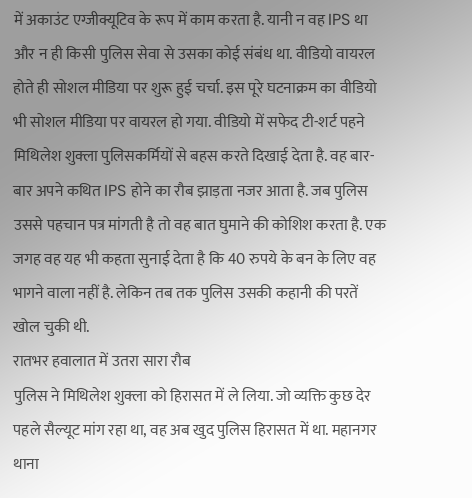में अकाउंट एग्जीक्यूटिव के रूप में काम करता है. यानी न वह IPS था और न ही किसी पुलिस सेवा से उसका कोई संबंध था. वीडियो वायरल होते ही सोशल मीडिया पर शुरू हुई चर्चा. इस पूरे घटनाक्रम का वीडियो भी सोशल मीडिया पर वायरल हो गया. वीडियो में सफेद टी-शर्ट पहने मिथिलेश शुक्ला पुलिसकर्मियों से बहस करते दिखाई देता है. वह बार-बार अपने कथित IPS होने का रौब झाड़ता नजर आता है. जब पुलिस उससे पहचान पत्र मांगती है तो वह बात घुमाने की कोशिश करता है. एक जगह वह यह भी कहता सुनाई देता है कि 40 रुपये के बन के लिए वह भागने वाला नहीं है. लेकिन तब तक पुलिस उसकी कहानी की परतें खोल चुकी थी.
रातभर हवालात में उतरा सारा रौब
पुलिस ने मिथिलेश शुक्ला को हिरासत में ले लिया. जो व्यक्ति कुछ देर पहले सैल्यूट मांग रहा था, वह अब खुद पुलिस हिरासत में था. महानगर थाना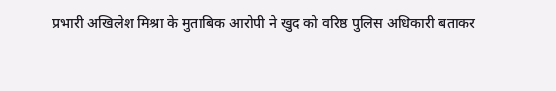प्रभारी अखिलेश मिश्रा के मुताबिक आरोपी ने खुद को वरिष्ठ पुलिस अधिकारी बताकर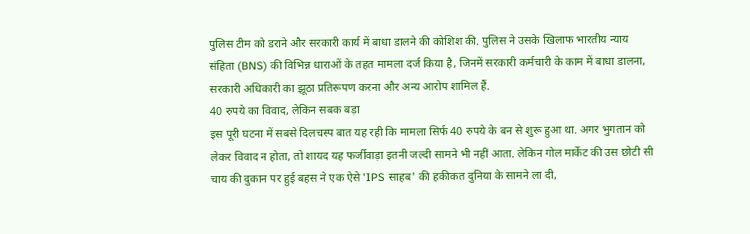पुलिस टीम को डराने और सरकारी कार्य में बाधा डालने की कोशिश की. पुलिस ने उसके खिलाफ भारतीय न्याय संहिता (BNS) की विभिन्न धाराओं के तहत मामला दर्ज किया है, जिनमें सरकारी कर्मचारी के काम में बाधा डालना, सरकारी अधिकारी का झूठा प्रतिरूपण करना और अन्य आरोप शामिल हैं.
40 रुपये का विवाद, लेकिन सबक बड़ा
इस पूरी घटना में सबसे दिलचस्प बात यह रही कि मामला सिर्फ 40 रुपये के बन से शुरू हुआ था. अगर भुगतान को लेकर विवाद न होता, तो शायद यह फर्जीवाड़ा इतनी जल्दी सामने भी नहीं आता. लेकिन गोल मार्केट की उस छोटी सी चाय की दुकान पर हुई बहस ने एक ऐसे 'IPS साहब' की हकीकत दुनिया के सामने ला दी,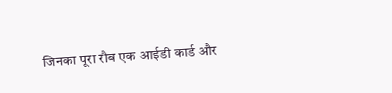जिनका पूरा रौब एक आईडी कार्ड और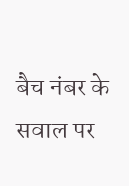बैच नंबर के सवाल पर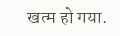खत्म हो गया.